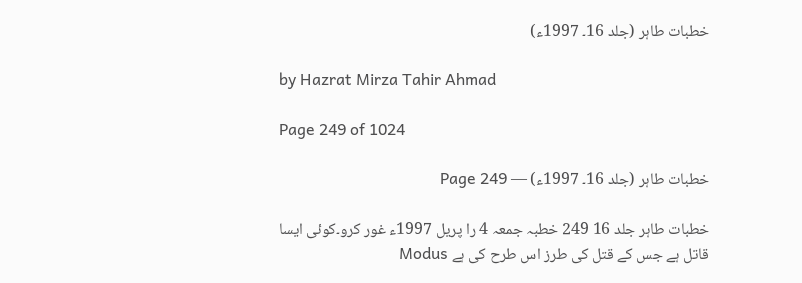خطبات طاہر (جلد 16۔ 1997ء)

by Hazrat Mirza Tahir Ahmad

Page 249 of 1024

خطبات طاہر (جلد 16۔ 1997ء) — Page 249

خطبات طاہر جلد 16 249 خطبہ جمعہ 4 را پریل 1997ء غور کرو۔کوئی ایسا قاتل ہے جس کے قتل کی طرز اس طرح کی ہے Modus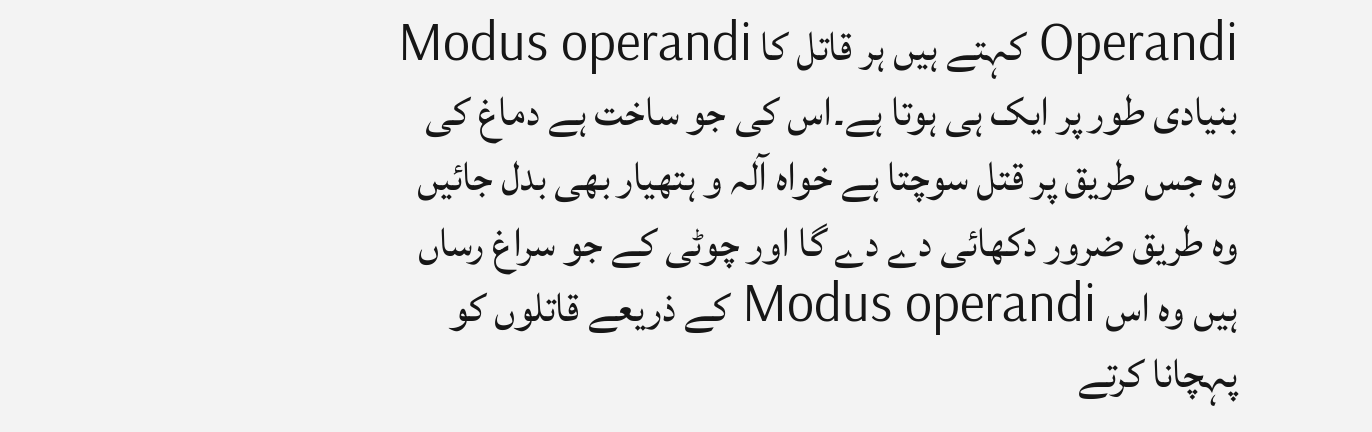Operandi کہتے ہیں ہر قاتل کا Modus operandi بنیادی طور پر ایک ہی ہوتا ہے۔اس کی جو ساخت ہے دماغ کی وہ جس طریق پر قتل سوچتا ہے خواہ آلہ و ہتھیار بھی بدل جائیں وہ طریق ضرور دکھائی دے دے گا اور چوٹی کے جو سراغ رساں ہیں وہ اس Modus operandi کے ذریعے قاتلوں کو پہچانا کرتے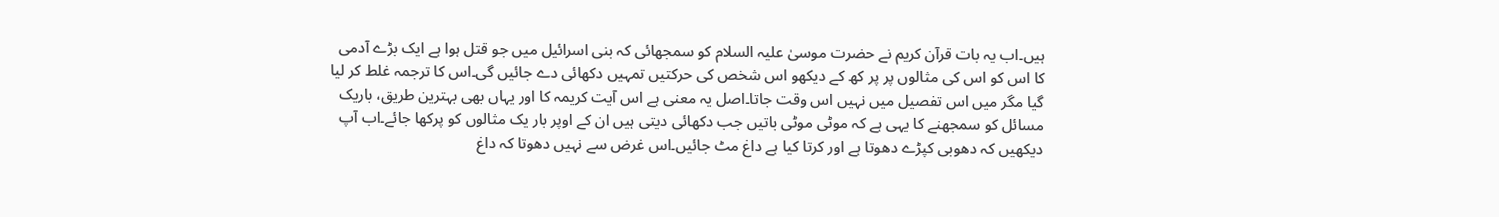ہیں۔اب یہ بات قرآن کریم نے حضرت موسیٰ علیہ السلام کو سمجھائی کہ بنی اسرائیل میں جو قتل ہوا ہے ایک بڑے آدمی کا اس کو اس کی مثالوں پر پر کھ کے دیکھو اس شخص کی حرکتیں تمہیں دکھائی دے جائیں گی۔اس کا ترجمہ غلط کر لیا گیا مگر میں اس تفصیل میں نہیں اس وقت جاتا۔اصل یہ معنی ہے اس آیت کریمہ کا اور یہاں بھی بہترین طریق، باریک مسائل کو سمجھنے کا یہی ہے کہ موٹی موٹی باتیں جب دکھائی دیتی ہیں ان کے اوپر بار یک مثالوں کو پرکھا جائے۔اب آپ دیکھیں کہ دھوبی کپڑے دھوتا ہے اور کرتا کیا ہے داغ مٹ جائیں۔اس غرض سے نہیں دھوتا کہ داغ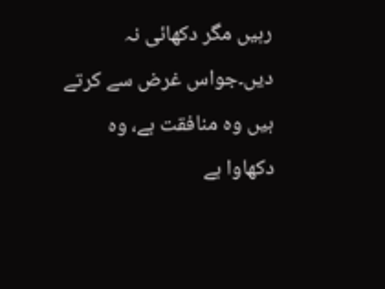رہیں مگر دکھائی نہ دیں۔جواس غرض سے کرتے ہیں وہ منافقت ہے، وہ دکھاوا ہے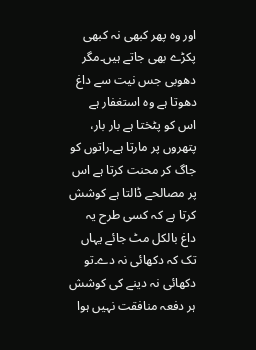اور وہ پھر کبھی نہ کبھی پکڑے بھی جاتے ہیں۔مگر دھوبی جس نیت سے داغ دھوتا ہے وہ استغفار ہے اس کو پٹختا ہے بار بار، پتھروں پر مارتا ہے۔راتوں کو جاگ کر محنت کرتا ہے اس پر مصالحے ڈالتا ہے کوشش کرتا ہے کہ کسی طرح یہ داغ بالکل مٹ جائے یہاں تک کہ دکھائی نہ دے۔تو دکھائی نہ دینے کی کوشش ہر دفعہ منافقت نہیں ہوا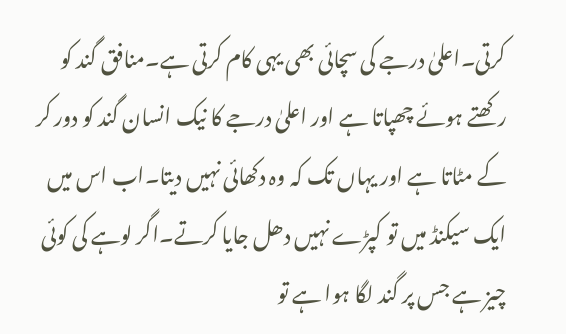کرتی۔اعلیٰ درجے کی سچائی بھی یہی کام کرتی ہے۔منافق گند کو رکھتے ہوئے چھپاتا ہے اور اعلیٰ درجے کا نیک انسان گند کو دور کر کے مٹاتا ہے اور یہاں تک کہ وہ دکھائی نہیں دیتا۔اب اس میں ایک سیکنڈ میں تو کپڑے نہیں دھل جایا کرتے۔اگر لوہے کی کوئی چیز ہے جس پر گند لگا ہوا ہے تو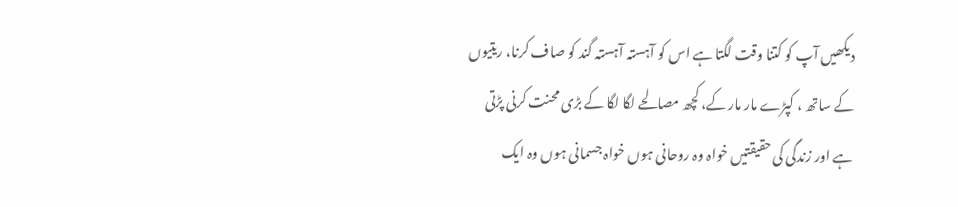دیکھیں آپ کو کتنا وقت لگتا ہے اس کو آہستہ آہستہ گند کو صاف کرنا، ریتیوں کے ساتھ ، کپڑے مار مار کے، کچھ مصالحے لگا لگا کے بڑی محنت کرنی پڑتی ہے اور زندگی کی حقیقتیں خواہ وہ روحانی ہوں خواہ جسمانی ہوں وہ ایک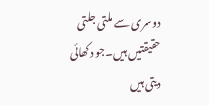دوسری سے ملتی جلتی حقیقتیں ہیں۔جو دکھائی دیتی ہیں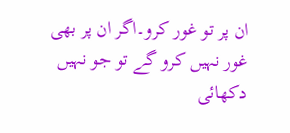ان پر تو غور کرو۔اگر ان پر بھی غور نہیں کرو گے تو جو نہیں دکھائی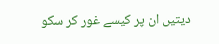دیتیں ان پر کیسے غور کر سکو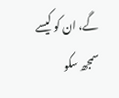گے، ان کو کیسے سمجھ سکو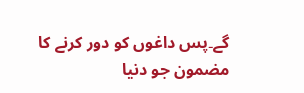گے۔پس داغوں کو دور کرنے کا مضمون جو دنیا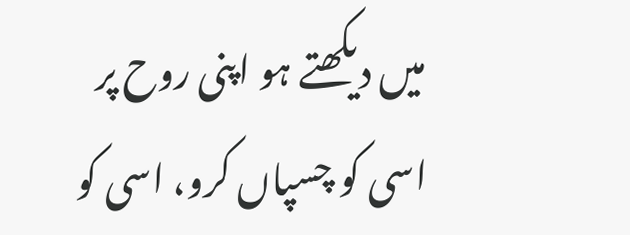میں دیکھتے ہو اپنی روح پر اسی کو چسپاں کرو، اسی کو